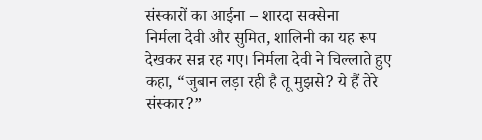संस्कारों का आईना – शारदा सक्सेना
निर्मला देवी और सुमित, शालिनी का यह रूप देखकर सन्न रह गए। निर्मला देवी ने चिल्लाते हुए कहा, “जुबान लड़ा रही है तू मुझसे? ये हैं तेरे संस्कार?”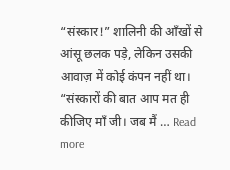“संस्कार!” शालिनी की आँखों से आंसू छलक पड़े, लेकिन उसकी आवाज़ में कोई कंपन नहीं था। “संस्कारों की बात आप मत ही कीजिए माँ जी। जब मैं … Read more